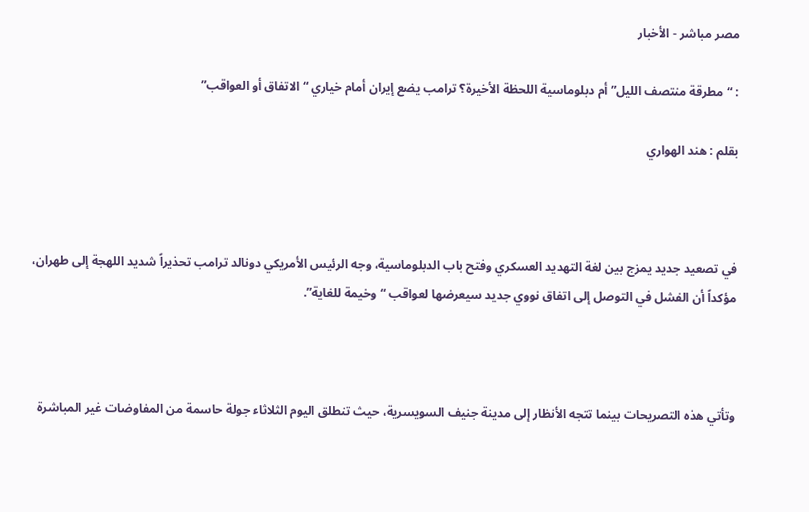مصر مباشر - الأخبار

: “مطرقة منتصف الليل” أم دبلوماسية اللحظة الأخيرة؟ ترامب يضع إيران أمام خياري “الاتفاق أو العواقب”

بقلم : هند الهواري



في تصعيد جديد يمزج بين لغة التهديد العسكري وفتح باب الدبلوماسية، وجه الرئيس الأمريكي دونالد ترامب تحذيراً شديد اللهجة إلى طهران، مؤكداً أن الفشل في التوصل إلى اتفاق نووي جديد سيعرضها لعواقب “وخيمة للغاية”.



وتأتي هذه التصريحات بينما تتجه الأنظار إلى مدينة جنيف السويسرية، حيث تنطلق اليوم الثلاثاء جولة حاسمة من المفاوضات غير المباشرة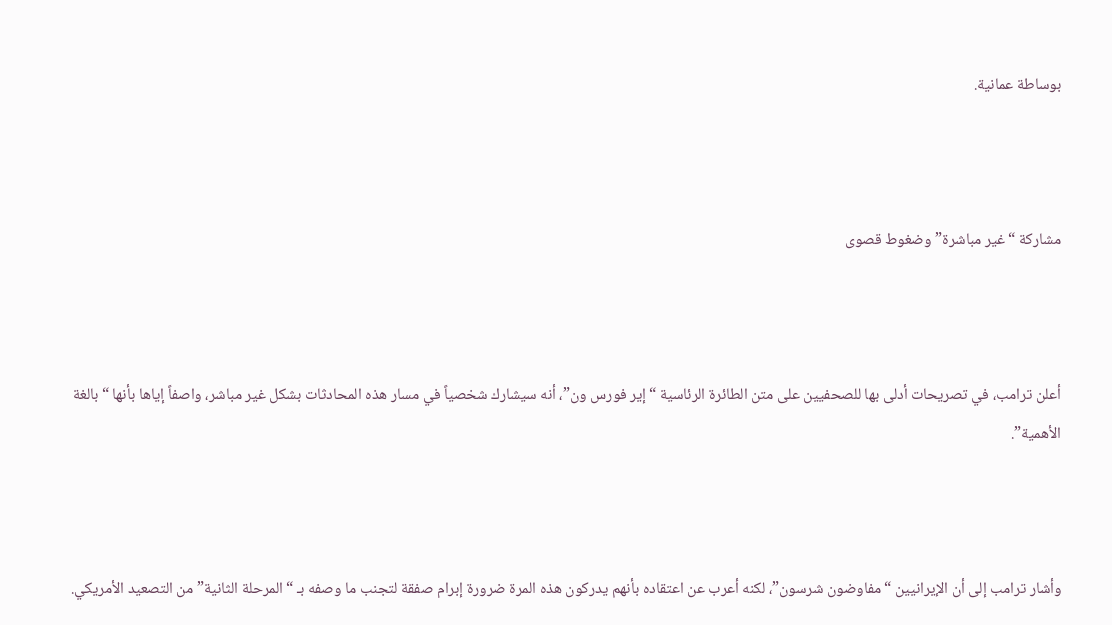بوساطة عمانية.



مشاركة “غير مباشرة” وضغوط قصوى



أعلن ترامب، في تصريحات أدلى بها للصحفيين على متن الطائرة الرئاسية “إير فورس ون”، أنه سيشارك شخصياً في مسار هذه المحادثات بشكل غير مباشر، واصفاً إياها بأنها “بالغة الأهمية”.



وأشار ترامب إلى أن الإيرانيين “مفاوضون شرسون”، لكنه أعرب عن اعتقاده بأنهم يدركون هذه المرة ضرورة إبرام صفقة لتجنب ما وصفه بـ “المرحلة الثانية” من التصعيد الأمريكي.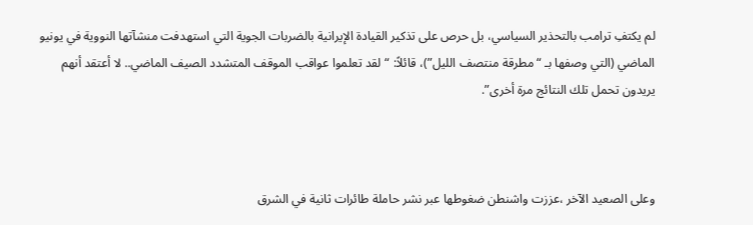لم يكتفِ ترامب بالتحذير السياسي، بل حرص على تذكير القيادة الإيرانية بالضربات الجوية التي استهدفت منشآتها النووية في يونيو الماضي (التي وصفها بـ “مطرقة منتصف الليل”)، قائلاً: “لقد تعلموا عواقب الموقف المتشدد الصيف الماضي.. لا أعتقد أنهم يريدون تحمل تلك النتائج مرة أخرى”.



وعلى الصعيد الآخر ،عززت واشنطن ضغوطها عبر نشر حاملة طائرات ثانية في الشرق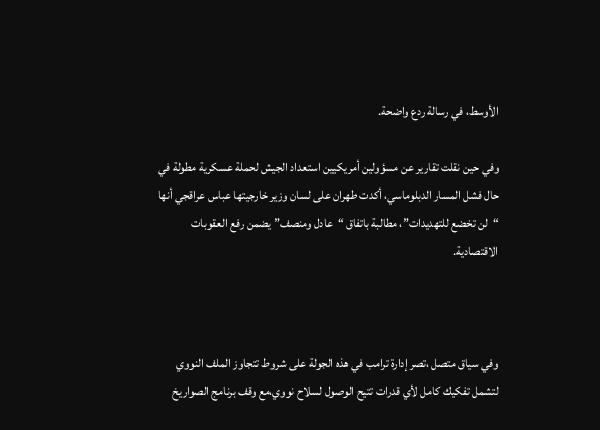الأوسط، في رسالة ردع واضحة.

وفي حين نقلت تقارير عن مسؤولين أمريكيين استعداد الجيش لحملة عسكرية مطولة في حال فشل المسار الدبلوماسي، أكدت طهران على لسان وزير خارجيتها عباس عراقجي أنها “لن تخضع للتهديدات”، مطالبة باتفاق “عادل ومنصف” يضمن رفع العقوبات الاقتصادية.



وفي سياق متصل ،تصر إدارة ترامب في هذه الجولة على شروط تتجاوز الملف النووي لتشمل تفكيك كامل لأي قدرات تتيح الوصول لسلاح نووي،مع وقف برنامج الصواريخ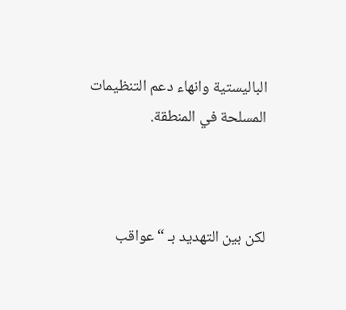الباليستية وانهاء دعم التنظيمات المسلحة في المنطقة.



لكن بين التهديد بـ “عواقب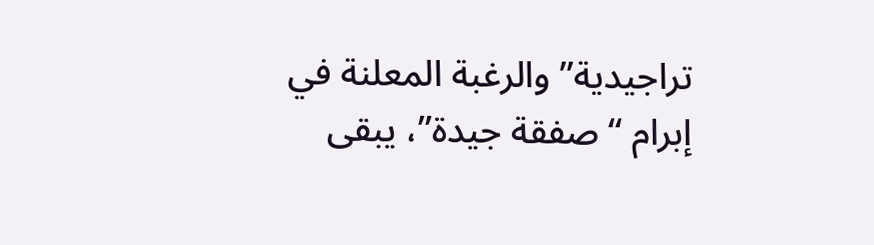تراجيدية” والرغبة المعلنة في إبرام “صفقة جيدة”، يبقى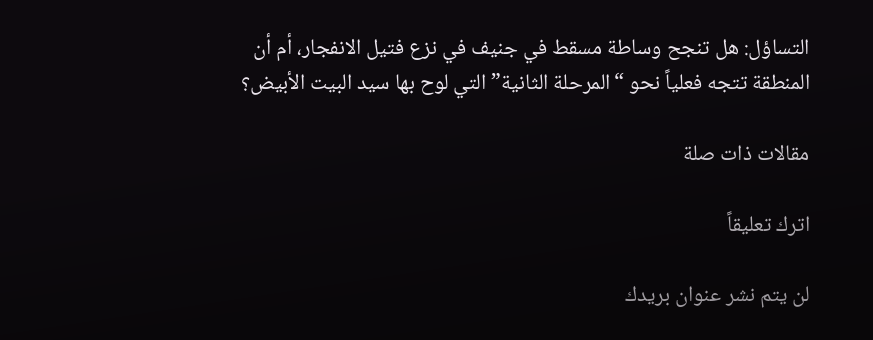التساؤل: هل تنجح وساطة مسقط في جنيف في نزع فتيل الانفجار، أم أن المنطقة تتجه فعلياً نحو “المرحلة الثانية” التي لوح بها سيد البيت الأبيض؟

مقالات ذات صلة

اترك تعليقاً

لن يتم نشر عنوان بريدك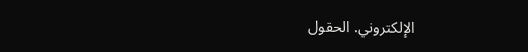الإلكتروني. الحقول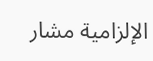الإلزامية مشار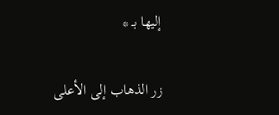إليها بـ *

زر الذهاب إلى الأعلى